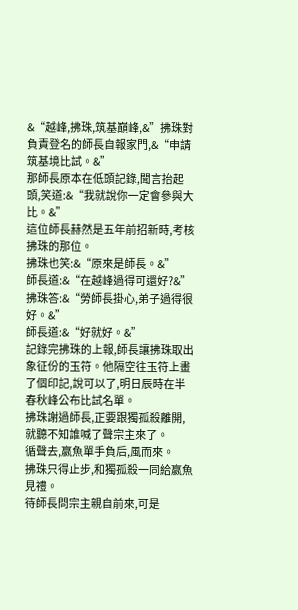&“越峰,拂珠,筑基巔峰,&”拂珠對負責登名的師長自報家門,&“申請筑基境比試。&”
那師長原本在低頭記錄,聞言抬起頭,笑道:&“我就說你一定會參與大比。&”
這位師長赫然是五年前招新時,考核拂珠的那位。
拂珠也笑:&“原來是師長。&”
師長道:&“在越峰過得可還好?&”
拂珠答:&“勞師長掛心,弟子過得很好。&”
師長道:&“好就好。&”
記錄完拂珠的上報,師長讓拂珠取出象征份的玉符。他隔空往玉符上畫了個印記,說可以了,明日辰時在半春秋峰公布比試名單。
拂珠謝過師長,正要跟獨孤殺離開,就聽不知誰喊了聲宗主來了。
循聲去,嬴魚單手負后,風而來。
拂珠只得止步,和獨孤殺一同給嬴魚見禮。
待師長問宗主親自前來,可是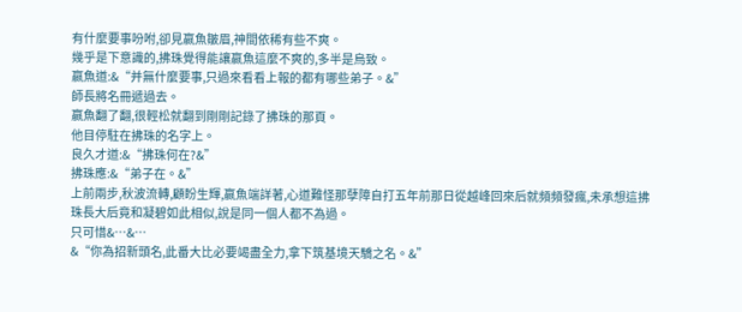有什麼要事吩咐,卻見嬴魚皺眉,神間依稀有些不爽。
幾乎是下意識的,拂珠覺得能讓嬴魚這麼不爽的,多半是烏致。
嬴魚道:&“并無什麼要事,只過來看看上報的都有哪些弟子。&”
師長將名冊遞過去。
嬴魚翻了翻,很輕松就翻到剛剛記錄了拂珠的那頁。
他目停駐在拂珠的名字上。
良久才道:&“拂珠何在?&”
拂珠應:&“弟子在。&”
上前兩步,秋波流轉,顧盼生輝,嬴魚端詳著,心道難怪那孽障自打五年前那日從越峰回來后就頻頻發瘋,未承想這拂珠長大后竟和凝碧如此相似,說是同一個人都不為過。
只可惜&…&…
&“你為招新頭名,此番大比必要竭盡全力,拿下筑基境天驕之名。&”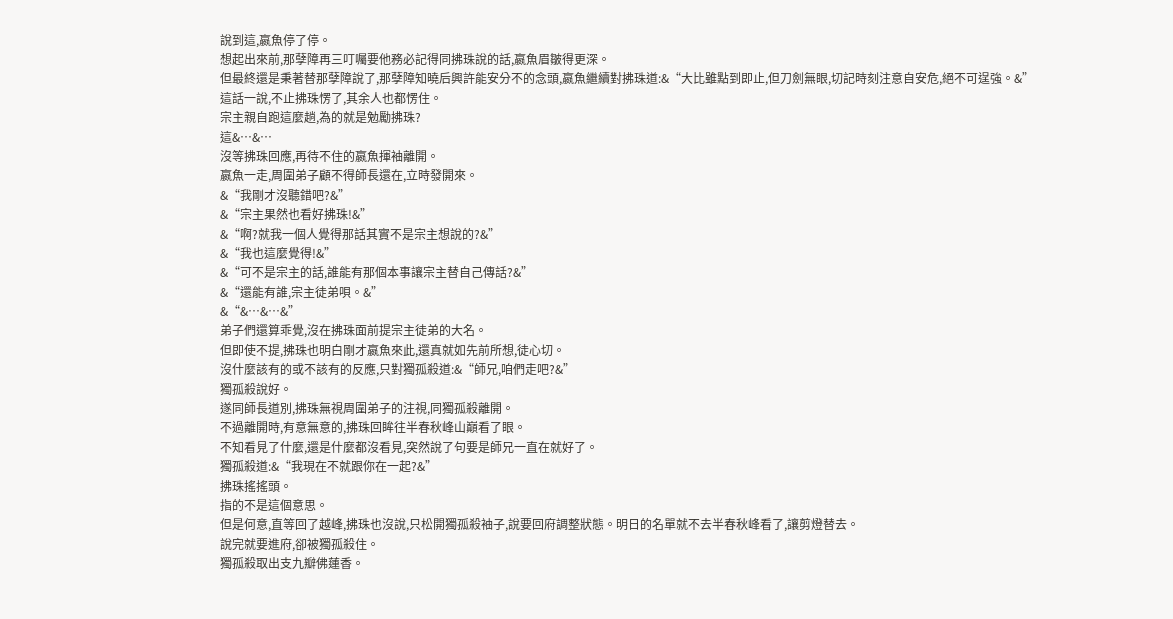說到這,嬴魚停了停。
想起出來前,那孽障再三叮囑要他務必記得同拂珠說的話,嬴魚眉皺得更深。
但最終還是秉著替那孽障說了,那孽障知曉后興許能安分不的念頭,嬴魚繼續對拂珠道:&“大比雖點到即止,但刀劍無眼,切記時刻注意自安危,絕不可逞強。&”
這話一說,不止拂珠愣了,其余人也都愣住。
宗主親自跑這麼趟,為的就是勉勵拂珠?
這&…&…
沒等拂珠回應,再待不住的嬴魚揮袖離開。
嬴魚一走,周圍弟子顧不得師長還在,立時發開來。
&“我剛才沒聽錯吧?&”
&“宗主果然也看好拂珠!&”
&“啊?就我一個人覺得那話其實不是宗主想說的?&”
&“我也這麼覺得!&”
&“可不是宗主的話,誰能有那個本事讓宗主替自己傳話?&”
&“還能有誰,宗主徒弟唄。&”
&“&…&…&”
弟子們還算乖覺,沒在拂珠面前提宗主徒弟的大名。
但即使不提,拂珠也明白剛才嬴魚來此,還真就如先前所想,徒心切。
沒什麼該有的或不該有的反應,只對獨孤殺道:&“師兄,咱們走吧?&”
獨孤殺說好。
遂同師長道別,拂珠無視周圍弟子的注視,同獨孤殺離開。
不過離開時,有意無意的,拂珠回眸往半春秋峰山巔看了眼。
不知看見了什麼,還是什麼都沒看見,突然說了句要是師兄一直在就好了。
獨孤殺道:&“我現在不就跟你在一起?&”
拂珠搖搖頭。
指的不是這個意思。
但是何意,直等回了越峰,拂珠也沒說,只松開獨孤殺袖子,說要回府調整狀態。明日的名單就不去半春秋峰看了,讓剪燈替去。
說完就要進府,卻被獨孤殺住。
獨孤殺取出支九瓣佛蓮香。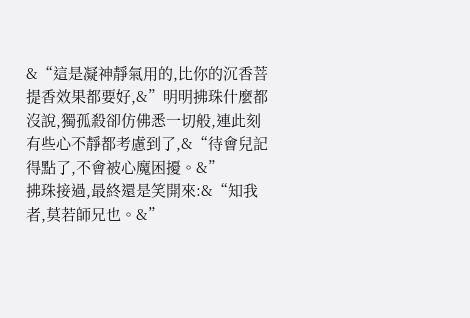&“這是凝神靜氣用的,比你的沉香菩提香效果都要好,&”明明拂珠什麼都沒說,獨孤殺卻仿佛悉一切般,連此刻有些心不靜都考慮到了,&“待會兒記得點了,不會被心魔困擾。&”
拂珠接過,最終還是笑開來:&“知我者,莫若師兄也。&”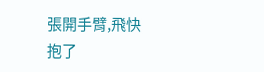張開手臂,飛快抱了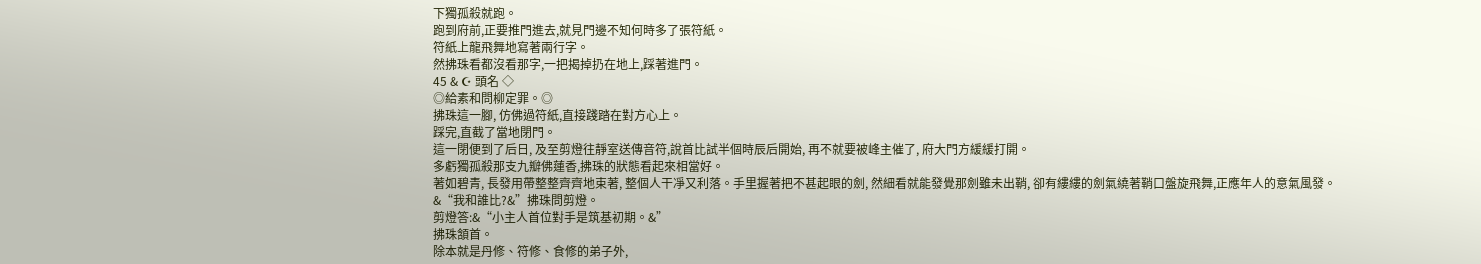下獨孤殺就跑。
跑到府前,正要推門進去,就見門邊不知何時多了張符紙。
符紙上龍飛舞地寫著兩行字。
然拂珠看都沒看那字,一把揭掉扔在地上,踩著進門。
45 & ☪ 頭名 ◇
◎給素和問柳定罪。◎
拂珠這一腳, 仿佛過符紙,直接踐踏在對方心上。
踩完,直截了當地閉門。
這一閉便到了后日, 及至剪燈往靜室送傳音符,說首比試半個時辰后開始, 再不就要被峰主催了, 府大門方緩緩打開。
多虧獨孤殺那支九瓣佛蓮香,拂珠的狀態看起來相當好。
著如碧青, 長發用帶整整齊齊地束著, 整個人干凈又利落。手里握著把不甚起眼的劍, 然細看就能發覺那劍雖未出鞘, 卻有縷縷的劍氣繞著鞘口盤旋飛舞,正應年人的意氣風發。
&“我和誰比?&”拂珠問剪燈。
剪燈答:&“小主人首位對手是筑基初期。&”
拂珠頷首。
除本就是丹修、符修、食修的弟子外,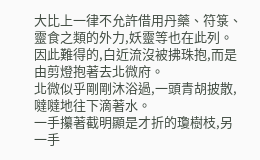大比上一律不允許借用丹藥、符箓、靈食之類的外力,妖靈等也在此列。因此難得的,白近流沒被拂珠抱,而是由剪燈抱著去北微府。
北微似乎剛剛沐浴過,一頭青胡披散,噠噠地往下滴著水。
一手攥著截明顯是才折的瓊樹枝,另一手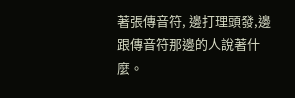著張傳音符, 邊打理頭發,邊跟傳音符那邊的人說著什麼。